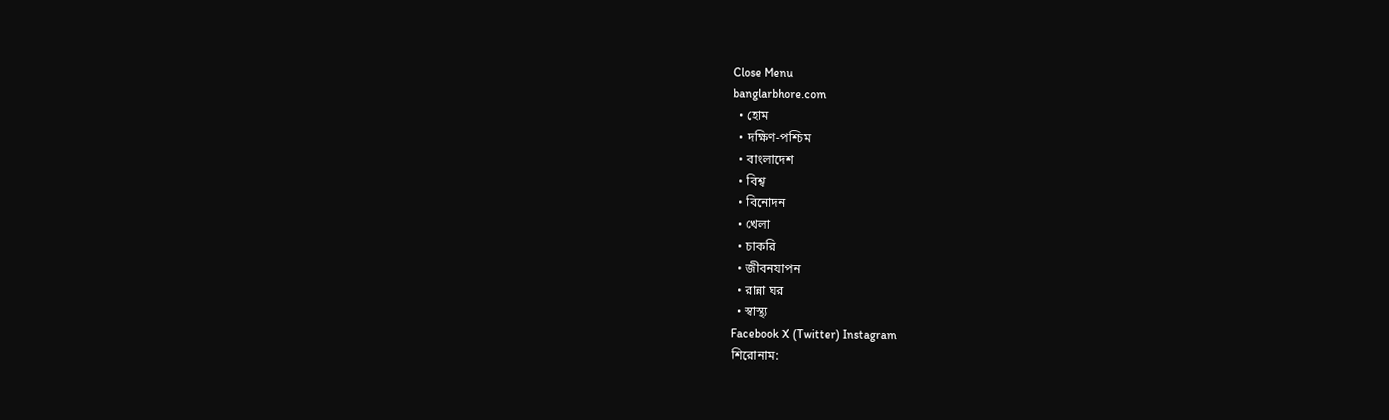Close Menu
banglarbhore.com
  • হোম
  • দক্ষিণ-পশ্চিম
  • বাংলাদেশ
  • বিশ্ব
  • বিনোদন
  • খেলা
  • চাকরি
  • জীবনযাপন
  • রান্না ঘর
  • স্বাস্থ্য
Facebook X (Twitter) Instagram
শিরোনাম: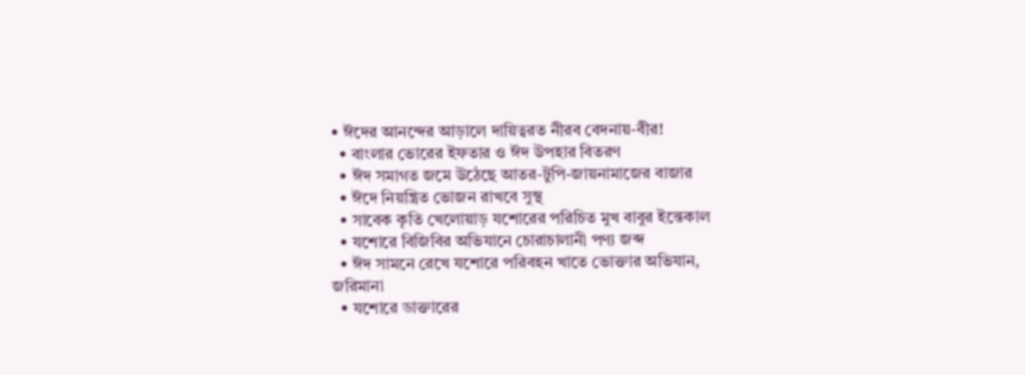• ঈদের আনন্দের আড়ালে দায়িত্বরত নীরব বেদনায়-বীর!
  • বাংলার ভোরের ইফতার ও ঈদ উপহার বিতরণ
  • ঈদ সমাগত জমে উঠেছে আতর-টুপি-জায়নামাজের বাজার
  • ঈদে নিয়ন্ত্রিত ভোজন রাখবে সুস্থ
  • সাবেক কৃতি খেলোয়াড় যশোরের পরিচিত মুখ বাবুর ইন্তেকাল
  • যশোরে বিজিবির অভিযানে চোরাচালানী পণ্য জব্দ
  • ঈদ সামনে রেখে যশোরে পরিবহন খাতে ভোক্তার অভিযান, জরিমানা
  • যশোরে ডাক্তারের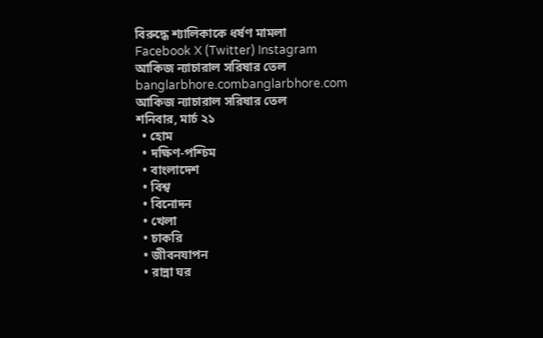বিরুদ্ধে শ্যালিকাকে ধর্ষণ মামলা
Facebook X (Twitter) Instagram
আকিজ ন্যাচারাল সরিষার তেল
banglarbhore.combanglarbhore.com
আকিজ ন্যাচারাল সরিষার তেল
শনিবার, মার্চ ২১
  • হোম
  • দক্ষিণ-পশ্চিম
  • বাংলাদেশ
  • বিশ্ব
  • বিনোদন
  • খেলা
  • চাকরি
  • জীবনযাপন
  • রান্না ঘর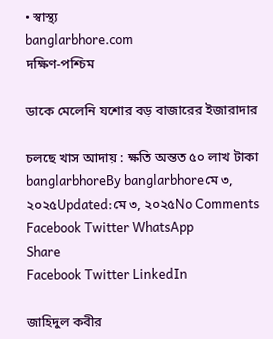• স্বাস্থ্য
banglarbhore.com
দক্ষিণ-পশ্চিম

ডাকে মেলেনি যশোর বড় বাজারের ইজারাদার

চলছে খাস আদায় : ক্ষতি অন্তত ৫০ লাখ টাকা
banglarbhoreBy banglarbhoreমে ৩, ২০২৫Updated:মে ৩, ২০২৫No Comments
Facebook Twitter WhatsApp
Share
Facebook Twitter LinkedIn

জাহিদুল কবীর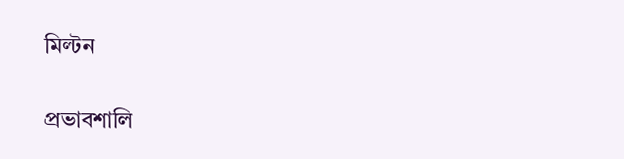মিল্টন

প্রভাবশালি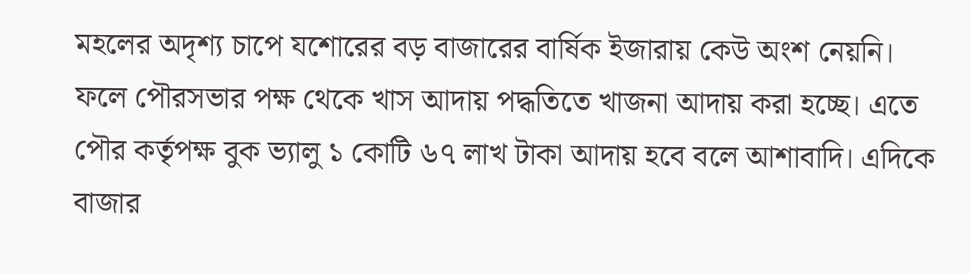মহলের অদৃশ্য চাপে যশোরের বড় বাজারের বার্ষিক ইজারায় কেউ অংশ নেয়নি। ফলে পৌরসভার পক্ষ থেকে খাস আদায় পদ্ধতিতে খাজনা আদায় করা হচ্ছে। এতে পৌর কর্তৃপক্ষ বুক ভ্যালু ১ কোটি ৬৭ লাখ টাকা আদায় হবে বলে আশাবাদি। এদিকে বাজার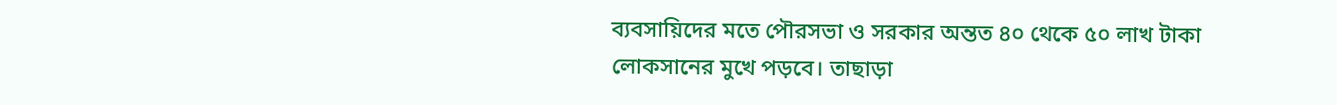ব্যবসায়িদের মতে পৌরসভা ও সরকার অন্তত ৪০ থেকে ৫০ লাখ টাকা লোকসানের মুখে পড়বে। তাছাড়া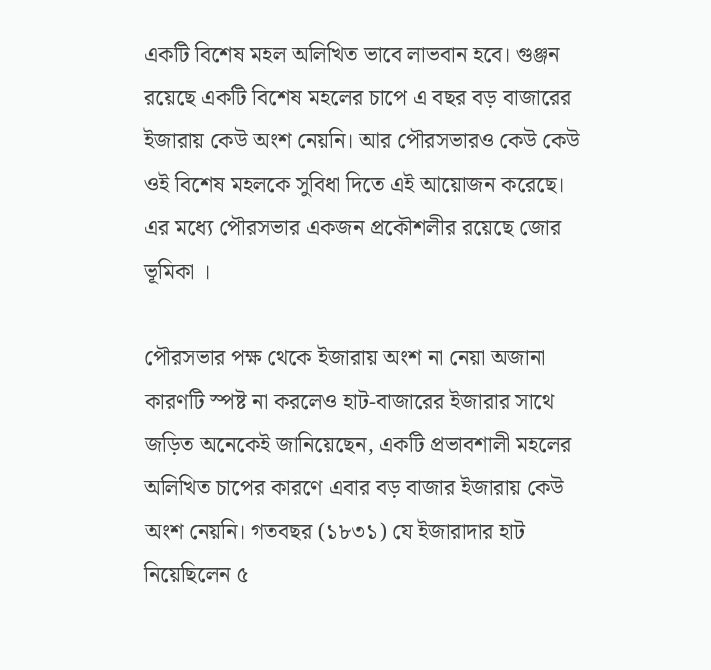একটি বিশেষ মহল অলিখিত ভাবে লাভবান হবে। গুঞ্জন রয়েছে একটি বিশেষ মহলের চাপে এ বছর বড় বাজারের ইজারায় কেউ অংশ নেয়নি। আর পৌরসভারও কেউ কেউ ওই বিশেষ মহলকে সুবিধা দিতে এই আয়োজন করেছে। এর মধ্যে পৌরসভার একজন প্রকৌশলীর রয়েছে জোর ভূমিকা ।

পৌরসভার পক্ষ থেকে ইজারায় অংশ না নেয়া অজানা কারণটি স্পষ্ট না করলেও হাট-বাজারের ইজারার সাথে জড়িত অনেকেই জানিয়েছেন, একটি প্রভাবশালী মহলের অলিখিত চাপের কারণে এবার বড় বাজার ইজারায় কেউ অংশ নেয়নি। গতবছর (১৮৩১) যে ইজারাদার হাট নিয়েছিলেন ৫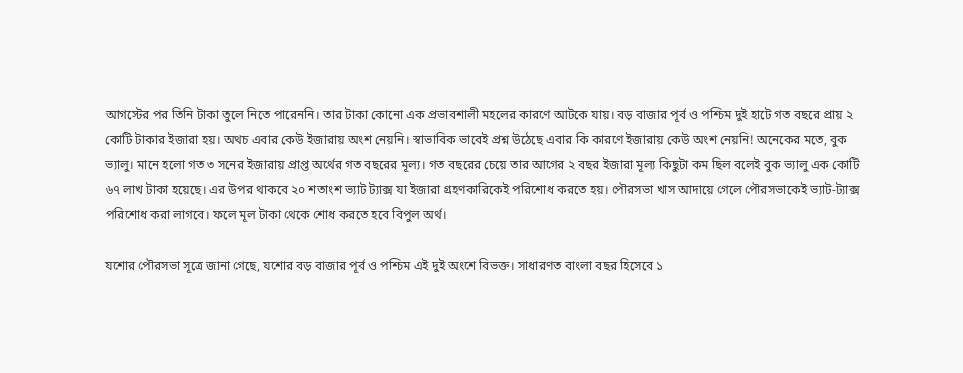আগস্টের পর তিনি টাকা তুলে নিতে পারেননি। তার টাকা কোনো এক প্রভাবশালী মহলের কারণে আটকে যায়। বড় বাজার পূর্ব ও পশ্চিম দুই হাটে গত বছরে প্রায় ২ কোটি টাকার ইজারা হয়। অথচ এবার কেউ ইজারায় অংশ নেয়নি। স্বাভাবিক ভাবেই প্রশ্ন উঠেছে এবার কি কারণে ইজারায় কেউ অংশ নেয়নি! অনেকের মতে, বুক ভ্যালু। মানে হলো গত ৩ সনের ইজারায় প্রাপ্ত অর্থের গত বছরের মূল্য। গত বছরের চেয়ে তার আগের ২ বছর ইজারা মূল্য কিছুটা কম ছিল বলেই বুক ভ্যালু এক কোটি ৬৭ লাখ টাকা হয়েছে। এর উপর থাকবে ২০ শতাংশ ভ্যাট ট্যাক্স যা ইজারা গ্রহণকারিকেই পরিশোধ করতে হয়। পৌরসভা খাস আদায়ে গেলে পৌরসভাকেই ভ্যাট-ট্যাক্স পরিশোধ করা লাগবে। ফলে মূল টাকা থেকে শোধ করতে হবে বিপুল অর্থ।

যশোর পৌরসভা সূত্রে জানা গেছে, যশোর বড় বাজার পূর্ব ও পশ্চিম এই দুই অংশে বিভক্ত। সাধারণত বাংলা বছর হিসেবে ১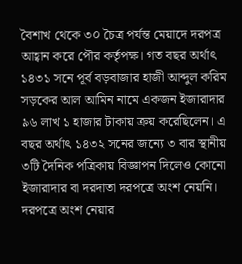বৈশাখ থেকে ৩০ চৈত্র পর্যন্ত মেয়াদে দরপত্র আহ্বান করে পৌর কর্তৃপক্ষ। গত বছর অর্থাৎ ১৪৩১ সনে পূর্ব বড়বাজার হাজী আব্দুল করিম সড়কের আল আমিন নামে একজন ইজারাদার ৯৬ লাখ ১ হাজার টাকায় ক্রয় করেছিলেন। এ বছর অর্থাৎ ১৪৩২ সনের জন্যে ৩ বার স্থানীয় ৩টি দৈনিক পত্রিকায় বিজ্ঞাপন দিলেও কোনো ইজারাদার বা দরদাতা দরপত্রে অংশ নেয়নি। দরপত্রে অংশ নেয়ার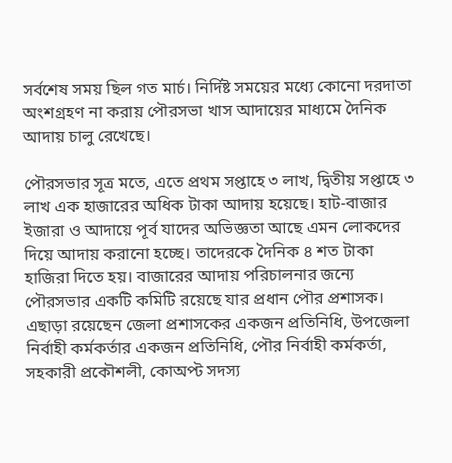সর্বশেষ সময় ছিল গত মার্চ। নির্দিষ্ট সময়ের মধ্যে কোনো দরদাতা অংশগ্রহণ না করায় পৌরসভা খাস আদায়ের মাধ্যমে দৈনিক আদায় চালু রেখেছে।

পৌরসভার সূত্র মতে, এতে প্রথম সপ্তাহে ৩ লাখ, দ্বিতীয় সপ্তাহে ৩ লাখ এক হাজারের অধিক টাকা আদায় হয়েছে। হাট-বাজার ইজারা ও আদায়ে পূর্ব যাদের অভিজ্ঞতা আছে এমন লোকদের দিয়ে আদায় করানো হচ্ছে। তাদেরকে দৈনিক ৪ শত টাকা হাজিরা দিতে হয়। বাজারের আদায় পরিচালনার জন্যে পৌরসভার একটি কমিটি রয়েছে যার প্রধান পৌর প্রশাসক। এছাড়া রয়েছেন জেলা প্রশাসকের একজন প্রতিনিধি, উপজেলা নির্বাহী কর্মকর্তার একজন প্রতিনিধি, পৌর নির্বাহী কর্মকর্তা, সহকারী প্রকৌশলী, কোঅপ্ট সদস্য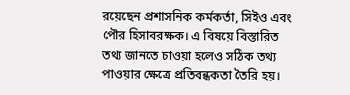রয়েছেন প্রশাসনিক কর্মকর্তা, সিইও এবং পৌর হিসাবরক্ষক। এ বিষয়ে বিস্তারিত তথ্য জানতে চাওয়া হলেও সঠিক তথ্য পাওয়ার ক্ষেত্রে প্রতিবন্ধকতা তৈরি হয়।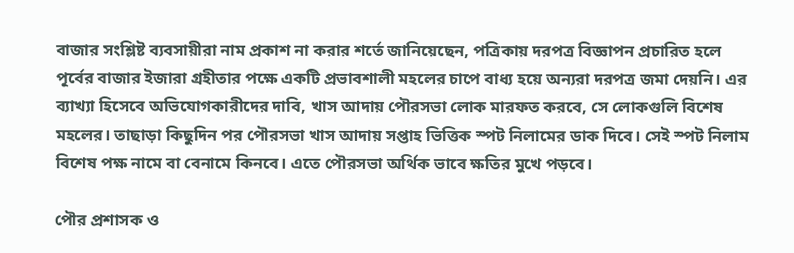বাজার সংশ্লিষ্ট ব্যবসায়ীরা নাম প্রকাশ না করার শর্তে জানিয়েছেন, পত্রিকায় দরপত্র বিজ্ঞাপন প্রচারিত হলে পূর্বের বাজার ইজারা গ্রহীতার পক্ষে একটি প্রভাবশালী মহলের চাপে বাধ্য হয়ে অন্যরা দরপত্র জমা দেয়নি। এর ব্যাখ্যা হিসেবে অভিযোগকারীদের দাবি, খাস আদায় পৌরসভা লোক মারফত করবে, সে লোকগুলি বিশেষ মহলের। তাছাড়া কিছুদিন পর পৌরসভা খাস আদায় সপ্তাহ ভিত্তিক স্পট নিলামের ডাক দিবে। সেই স্পট নিলাম বিশেষ পক্ষ নামে বা বেনামে কিনবে। এতে পৌরসভা অর্থিক ভাবে ক্ষতির মুখে পড়বে।

পৌর প্রশাসক ও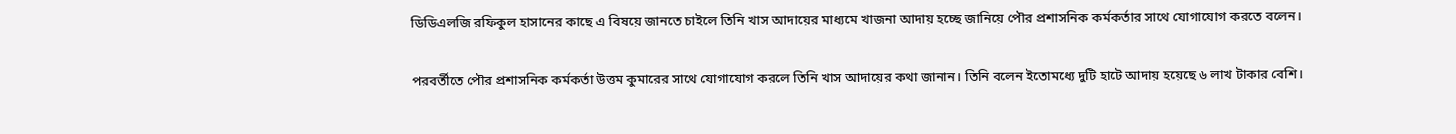ডিডিএলজি রফিকুল হাসানের কাছে এ বিষয়ে জানতে চাইলে তিনি খাস আদায়ের মাধ্যমে খাজনা আদায় হচ্ছে জানিয়ে পৌর প্রশাসনিক কর্মকর্তার সাথে যোগাযোগ করতে বলেন।

পরবর্তীতে পৌর প্রশাসনিক কর্মকর্তা উত্তম কুমারের সাথে যোগাযোগ করলে তিনি খাস আদায়ের কথা জানান। তিনি বলেন ইতোমধ্যে দুটি হাটে আদায় হয়েছে ৬ লাখ টাকার বেশি।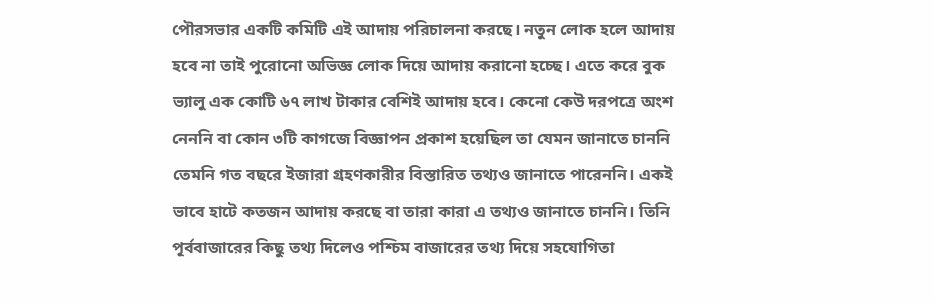পৌরসভার একটি কমিটি এই আদায় পরিচালনা করছে। নতুন লোক হলে আদায় হবে না তাই পুরোনো অভিজ্ঞ লোক দিয়ে আদায় করানো হচ্ছে। এতে করে বুক ভ্যালু এক কোটি ৬৭ লাখ টাকার বেশিই আদায় হবে। কেনো কেউ দরপত্রে অংশ নেননি বা কোন ৩টি কাগজে বিজ্ঞাপন প্রকাশ হয়েছিল তা যেমন জানাতে চাননি তেমনি গত বছরে ইজারা গ্রহণকারীর বিস্তারিত তথ্যও জানাতে পারেননি। একই ভাবে হাটে কতজন আদায় করছে বা তারা কারা এ তথ্যও জানাতে চাননি। তিনি পূর্ববাজারের কিছু তথ্য দিলেও পশ্চিম বাজারের তথ্য দিয়ে সহযোগিতা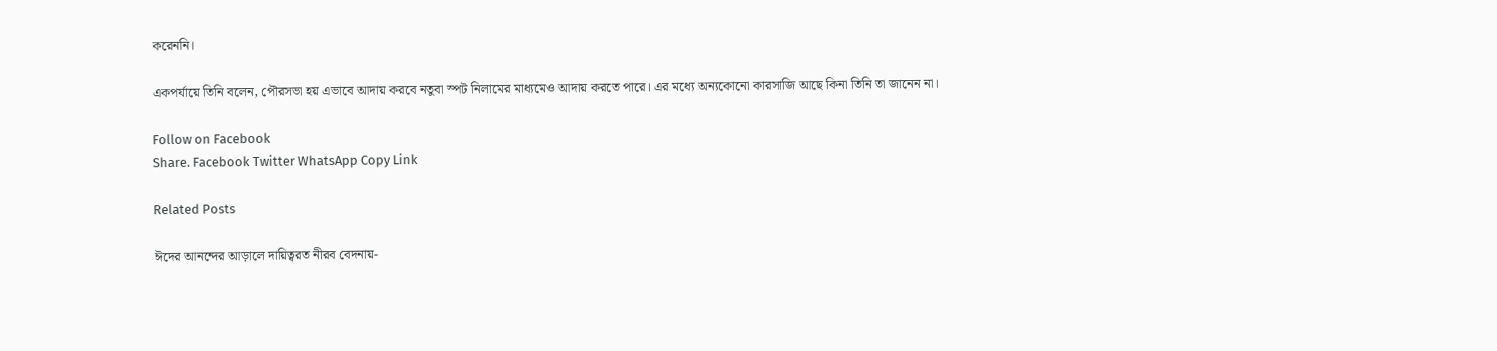করেননি।

একপর্যায়ে তিনি বলেন, পৌরসভা হয় এভাবে আদায় করবে নতুবা স্পট নিলামের মাধ্যমেও আদায় করতে পারে। এর মধ্যে অন্যকোনো কারসাজি আছে কিনা তিনি তা জানেন না।

Follow on Facebook
Share. Facebook Twitter WhatsApp Copy Link

Related Posts

ঈদের আনন্দের আড়ালে দায়িত্বরত নীরব বেদনায়-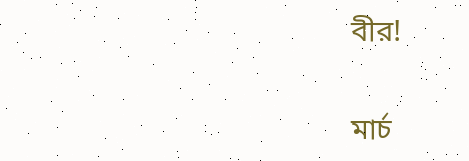বীর!

মার্চ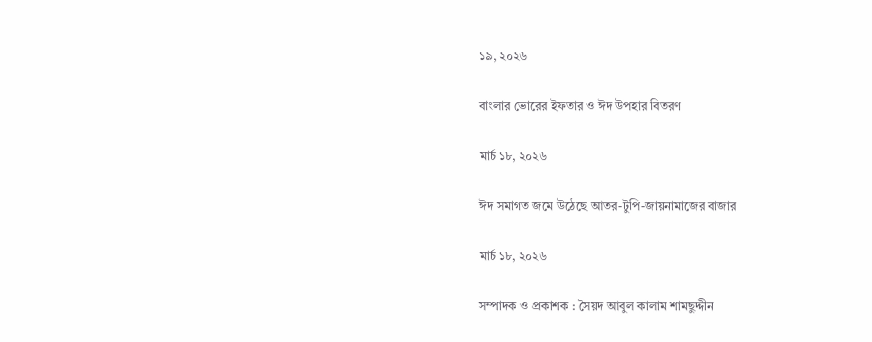১৯, ২০২৬

বাংলার ভোরের ইফতার ও ঈদ উপহার বিতরণ

মার্চ ১৮, ২০২৬

ঈদ সমাগত জমে উঠেছে আতর-টুপি-জায়নামাজের বাজার

মার্চ ১৮, ২০২৬

সম্পাদক ও প্রকাশক : সৈয়দ আবুল কালাম শামছুদ্দীন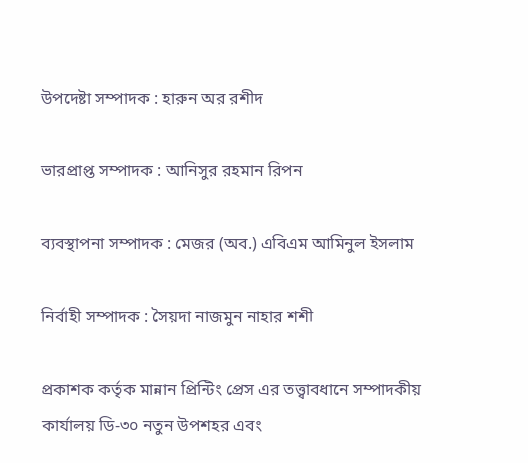উপদেষ্টা সম্পাদক : হারুন অর রশীদ

ভারপ্রাপ্ত সম্পাদক : আনিসুর রহমান রিপন

ব্যবস্থাপনা সম্পাদক : মেজর (অব.) এবিএম আমিনুল ইসলাম

নির্বাহী সম্পাদক : সৈয়দা নাজমুন নাহার শশী

প্রকাশক কর্তৃক মান্নান প্রিন্টিং প্রেস এর তত্ত্বাবধানে সম্পাদকীয় কার্যালয় ডি-৩০ নতুন উপশহর এবং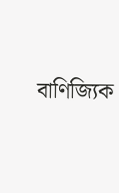বাণিজ্যিক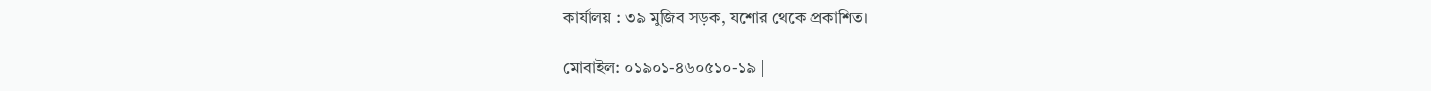কার্যালয় : ৩৯ মুজিব সড়ক, যশোর থেকে প্রকাশিত।

মোবাইল: ০১৯০১-৪৬০৫১০-১৯ |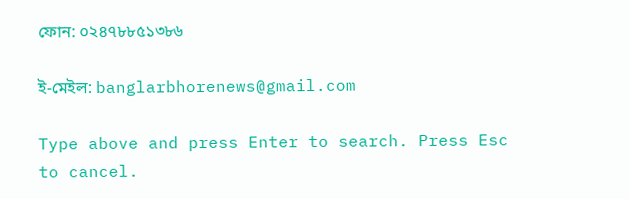ফোন: ০২৪৭৮৮৫১৩৮৬

ই-মেইল: banglarbhorenews@gmail.com

Type above and press Enter to search. Press Esc to cancel.